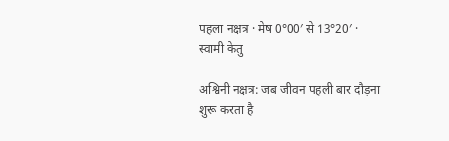पहला नक्षत्र · मेष 0°00′ से 13°20′ · स्वामी केतु

अश्विनी नक्षत्र: जब जीवन पहली बार दौड़ना शुरू करता है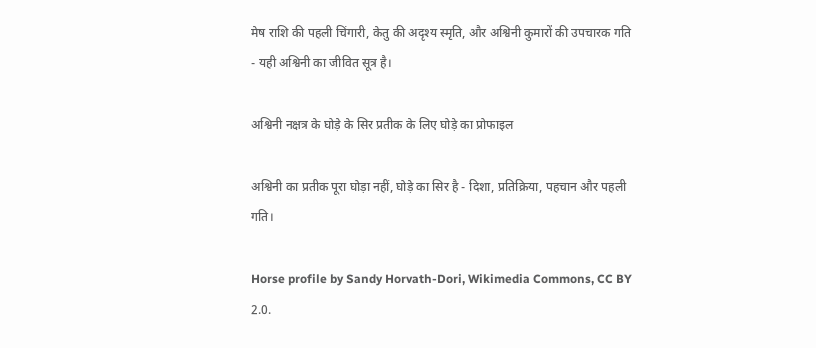मेष राशि की पहली चिंगारी, केतु की अदृश्य स्मृति, और अश्विनी कुमारों की उपचारक गति - यही अश्विनी का जीवित सूत्र है।

अश्विनी नक्षत्र के घोड़े के सिर प्रतीक के लिए घोड़े का प्रोफाइल

अश्विनी का प्रतीक पूरा घोड़ा नहीं, घोड़े का सिर है - दिशा, प्रतिक्रिया, पहचान और पहली गति।

Horse profile by Sandy Horvath-Dori, Wikimedia Commons, CC BY 2.0.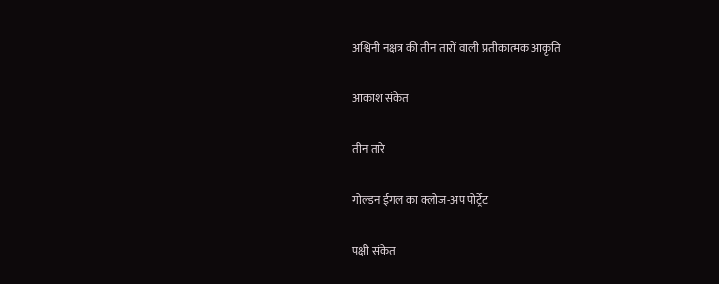अश्विनी नक्षत्र की तीन तारों वाली प्रतीकात्मक आकृति

आकाश संकेत

तीन तारे

गोल्डन ईगल का क्लोज-अप पोर्ट्रेट

पक्षी संकेत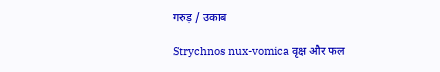गरुड़ / उकाब

Strychnos nux-vomica वृक्ष और फल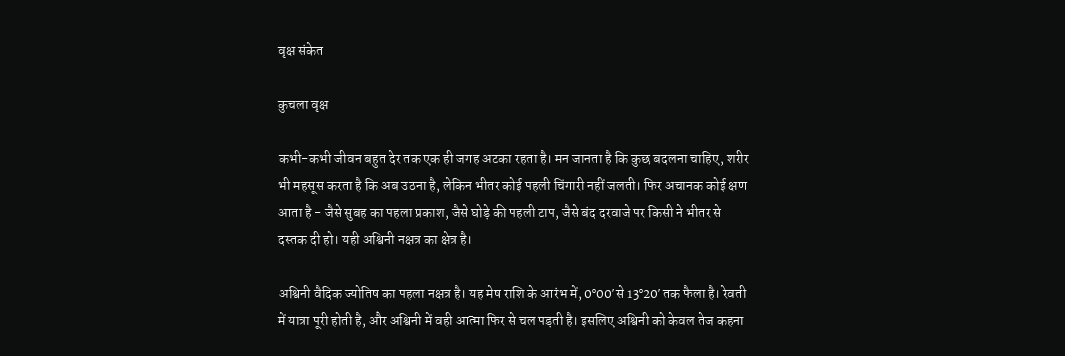वृक्ष संकेत

कुचला वृक्ष

कभी-कभी जीवन बहुत देर तक एक ही जगह अटका रहता है। मन जानता है कि कुछ बदलना चाहिए, शरीर भी महसूस करता है कि अब उठना है, लेकिन भीतर कोई पहली चिंगारी नहीं जलती। फिर अचानक कोई क्षण आता है - जैसे सुबह का पहला प्रकाश, जैसे घोड़े की पहली टाप, जैसे बंद दरवाजे पर किसी ने भीतर से दस्तक दी हो। यही अश्विनी नक्षत्र का क्षेत्र है।

अश्विनी वैदिक ज्योतिष का पहला नक्षत्र है। यह मेष राशि के आरंभ में, 0°00′ से 13°20′ तक फैला है। रेवती में यात्रा पूरी होती है, और अश्विनी में वही आत्मा फिर से चल पड़ती है। इसलिए अश्विनी को केवल तेज कहना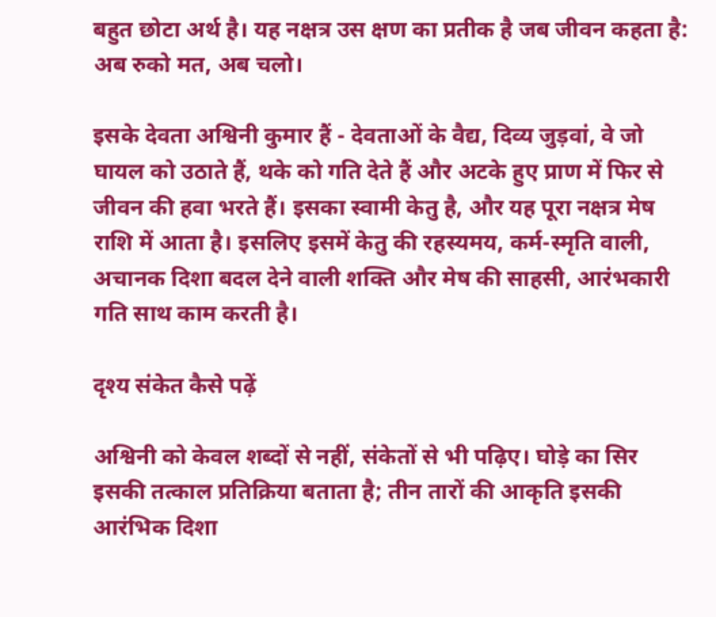बहुत छोटा अर्थ है। यह नक्षत्र उस क्षण का प्रतीक है जब जीवन कहता है: अब रुको मत, अब चलो।

इसके देवता अश्विनी कुमार हैं - देवताओं के वैद्य, दिव्य जुड़वां, वे जो घायल को उठाते हैं, थके को गति देते हैं और अटके हुए प्राण में फिर से जीवन की हवा भरते हैं। इसका स्वामी केतु है, और यह पूरा नक्षत्र मेष राशि में आता है। इसलिए इसमें केतु की रहस्यमय, कर्म-स्मृति वाली, अचानक दिशा बदल देने वाली शक्ति और मेष की साहसी, आरंभकारी गति साथ काम करती है।

दृश्य संकेत कैसे पढ़ें

अश्विनी को केवल शब्दों से नहीं, संकेतों से भी पढ़िए। घोड़े का सिर इसकी तत्काल प्रतिक्रिया बताता है; तीन तारों की आकृति इसकी आरंभिक दिशा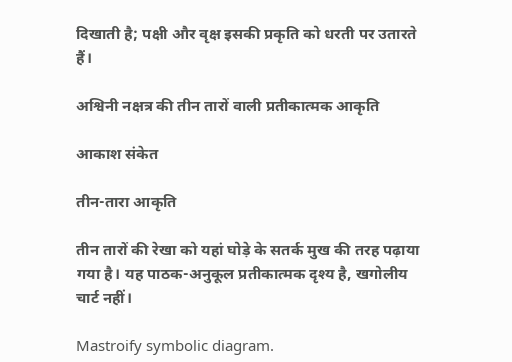दिखाती है; पक्षी और वृक्ष इसकी प्रकृति को धरती पर उतारते हैं।

अश्विनी नक्षत्र की तीन तारों वाली प्रतीकात्मक आकृति

आकाश संकेत

तीन-तारा आकृति

तीन तारों की रेखा को यहां घोड़े के सतर्क मुख की तरह पढ़ाया गया है। यह पाठक-अनुकूल प्रतीकात्मक दृश्य है, खगोलीय चार्ट नहीं।

Mastroify symbolic diagram.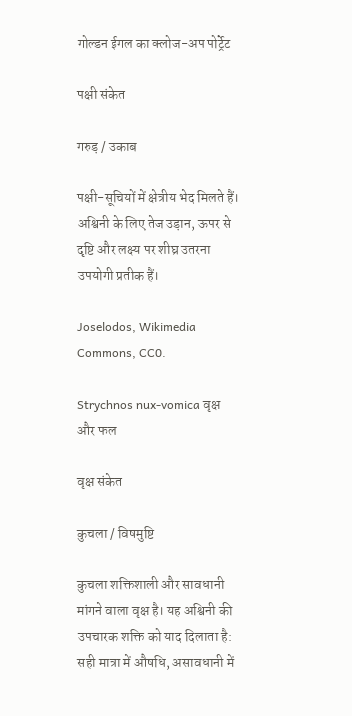गोल्डन ईगल का क्लोज-अप पोर्ट्रेट

पक्षी संकेत

गरुड़ / उकाब

पक्षी-सूचियों में क्षेत्रीय भेद मिलते हैं। अश्विनी के लिए तेज उड़ान, ऊपर से दृष्टि और लक्ष्य पर शीघ्र उतरना उपयोगी प्रतीक हैं।

Joselodos, Wikimedia Commons, CC0.

Strychnos nux-vomica वृक्ष और फल

वृक्ष संकेत

कुचला / विषमुष्टि

कुचला शक्तिशाली और सावधानी मांगने वाला वृक्ष है। यह अश्विनी की उपचारक शक्ति को याद दिलाता है: सही मात्रा में औषधि, असावधानी में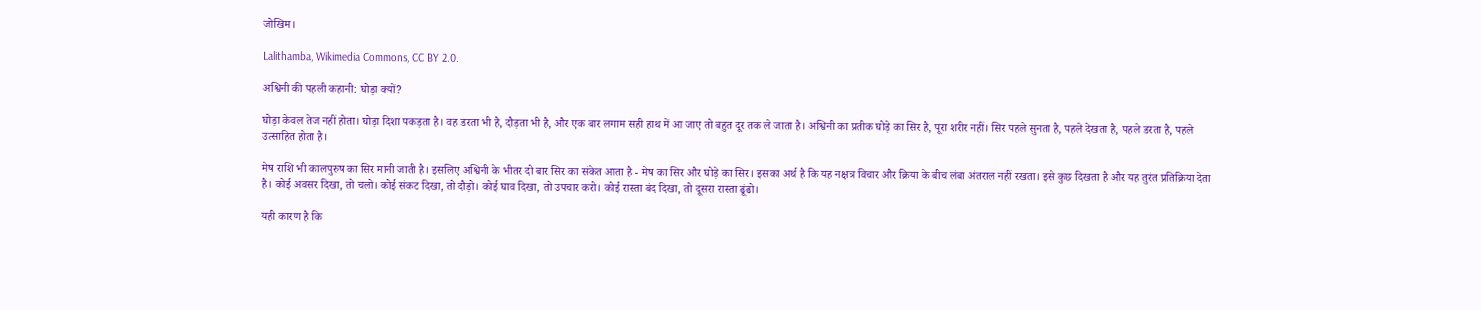जोखिम।

Lalithamba, Wikimedia Commons, CC BY 2.0.

अश्विनी की पहली कहानी: घोड़ा क्यों?

घोड़ा केवल तेज नहीं होता। घोड़ा दिशा पकड़ता है। वह डरता भी है, दौड़ता भी है, और एक बार लगाम सही हाथ में आ जाए तो बहुत दूर तक ले जाता है। अश्विनी का प्रतीक घोड़े का सिर है, पूरा शरीर नहीं। सिर पहले सुनता है, पहले देखता है, पहले डरता है, पहले उत्साहित होता है।

मेष राशि भी कालपुरुष का सिर मानी जाती है। इसलिए अश्विनी के भीतर दो बार सिर का संकेत आता है - मेष का सिर और घोड़े का सिर। इसका अर्थ है कि यह नक्षत्र विचार और क्रिया के बीच लंबा अंतराल नहीं रखता। इसे कुछ दिखता है और यह तुरंत प्रतिक्रिया देता है। कोई अवसर दिखा, तो चलो। कोई संकट दिखा, तो दौड़ो। कोई घाव दिखा, तो उपचार करो। कोई रास्ता बंद दिखा, तो दूसरा रास्ता ढूंढो।

यही कारण है कि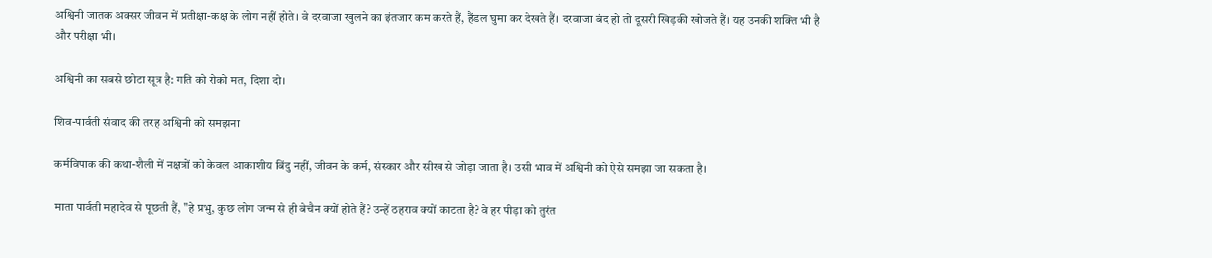अश्विनी जातक अक्सर जीवन में प्रतीक्षा-कक्ष के लोग नहीं होते। वे दरवाजा खुलने का इंतजार कम करते हैं, हैंडल घुमा कर देखते हैं। दरवाजा बंद हो तो दूसरी खिड़की खोजते हैं। यह उनकी शक्ति भी है और परीक्षा भी।

अश्विनी का सबसे छोटा सूत्र है: गति को रोको मत, दिशा दो।

शिव-पार्वती संवाद की तरह अश्विनी को समझना

कर्मविपाक की कथा-शैली में नक्षत्रों को केवल आकाशीय बिंदु नहीं, जीवन के कर्म, संस्कार और सीख से जोड़ा जाता है। उसी भाव में अश्विनी को ऐसे समझा जा सकता है।

माता पार्वती महादेव से पूछती हैं, "हे प्रभु, कुछ लोग जन्म से ही बेचैन क्यों होते हैं? उन्हें ठहराव क्यों काटता है? वे हर पीड़ा को तुरंत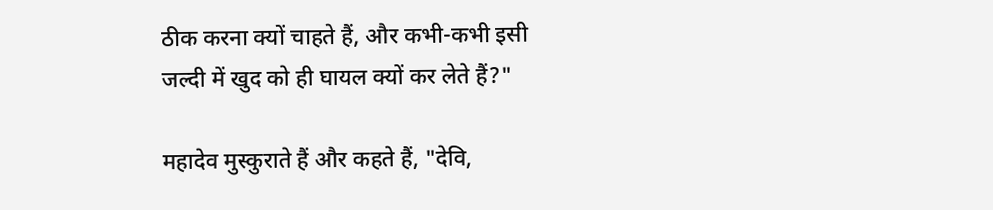ठीक करना क्यों चाहते हैं, और कभी-कभी इसी जल्दी में खुद को ही घायल क्यों कर लेते हैं?"

महादेव मुस्कुराते हैं और कहते हैं, "देवि,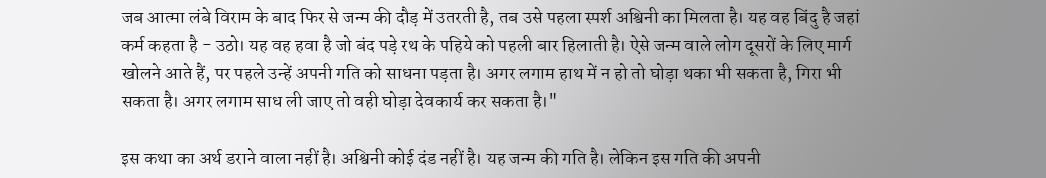जब आत्मा लंबे विराम के बाद फिर से जन्म की दौड़ में उतरती है, तब उसे पहला स्पर्श अश्विनी का मिलता है। यह वह बिंदु है जहां कर्म कहता है - उठो। यह वह हवा है जो बंद पड़े रथ के पहिये को पहली बार हिलाती है। ऐसे जन्म वाले लोग दूसरों के लिए मार्ग खोलने आते हैं, पर पहले उन्हें अपनी गति को साधना पड़ता है। अगर लगाम हाथ में न हो तो घोड़ा थका भी सकता है, गिरा भी सकता है। अगर लगाम साध ली जाए तो वही घोड़ा देवकार्य कर सकता है।"

इस कथा का अर्थ डराने वाला नहीं है। अश्विनी कोई दंड नहीं है। यह जन्म की गति है। लेकिन इस गति की अपनी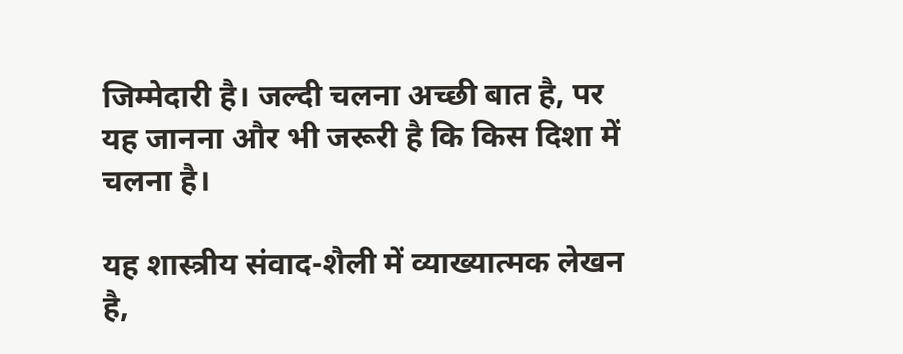जिम्मेदारी है। जल्दी चलना अच्छी बात है, पर यह जानना और भी जरूरी है कि किस दिशा में चलना है।

यह शास्त्रीय संवाद-शैली में व्याख्यात्मक लेखन है,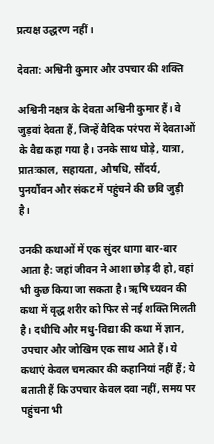प्रत्यक्ष उद्धरण नहीं।

देवता: अश्विनी कुमार और उपचार की शक्ति

अश्विनी नक्षत्र के देवता अश्विनी कुमार हैं। वे जुड़वां देवता हैं, जिन्हें वैदिक परंपरा में देवताओं के वैद्य कहा गया है। उनके साथ घोड़े, यात्रा, प्रातःकाल, सहायता, औषधि, सौंदर्य, पुनर्यौवन और संकट में पहुंचने की छवि जुड़ी है।

उनकी कथाओं में एक सुंदर धागा बार-बार आता है: जहां जीवन ने आशा छोड़ दी हो, वहां भी कुछ किया जा सकता है। ऋषि च्यवन की कथा में वृद्ध शरीर को फिर से नई शक्ति मिलती है। दधीचि और मधु-विद्या की कथा में ज्ञान, उपचार और जोखिम एक साथ आते हैं। ये कथाएं केवल चमत्कार की कहानियां नहीं हैं; ये बताती हैं कि उपचार केवल दवा नहीं, समय पर पहुंचना भी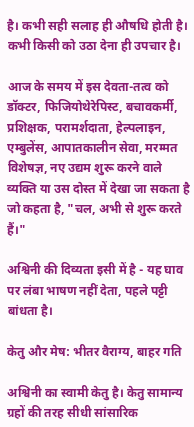है। कभी सही सलाह ही औषधि होती है। कभी किसी को उठा देना ही उपचार है।

आज के समय में इस देवता-तत्व को डॉक्टर, फिजियोथेरेपिस्ट, बचावकर्मी, प्रशिक्षक, परामर्शदाता, हेल्पलाइन, एम्बुलेंस, आपातकालीन सेवा, मरम्मत विशेषज्ञ, नए उद्यम शुरू करने वाले व्यक्ति या उस दोस्त में देखा जा सकता है जो कहता है, "चल, अभी से शुरू करते हैं।"

अश्विनी की दिव्यता इसी में है - यह घाव पर लंबा भाषण नहीं देता, पहले पट्टी बांधता है।

केतु और मेष: भीतर वैराग्य, बाहर गति

अश्विनी का स्वामी केतु है। केतु सामान्य ग्रहों की तरह सीधी सांसारिक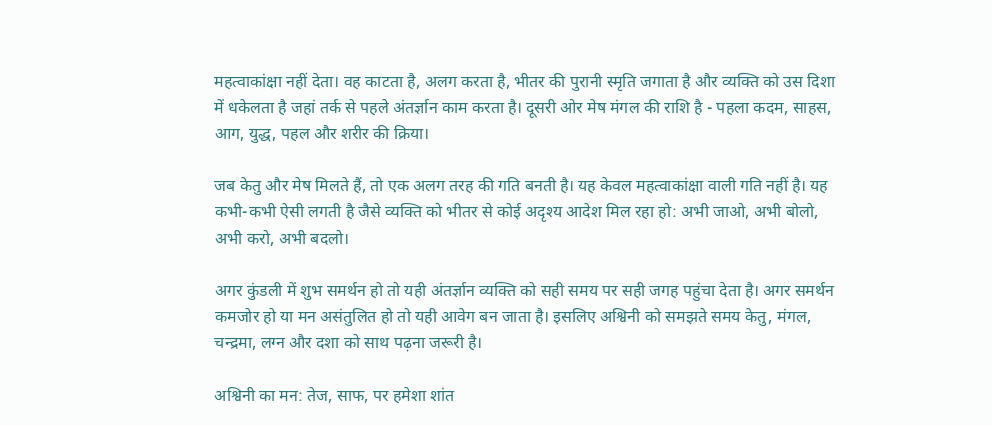महत्वाकांक्षा नहीं देता। वह काटता है, अलग करता है, भीतर की पुरानी स्मृति जगाता है और व्यक्ति को उस दिशा में धकेलता है जहां तर्क से पहले अंतर्ज्ञान काम करता है। दूसरी ओर मेष मंगल की राशि है - पहला कदम, साहस, आग, युद्ध, पहल और शरीर की क्रिया।

जब केतु और मेष मिलते हैं, तो एक अलग तरह की गति बनती है। यह केवल महत्वाकांक्षा वाली गति नहीं है। यह कभी-कभी ऐसी लगती है जैसे व्यक्ति को भीतर से कोई अदृश्य आदेश मिल रहा हो: अभी जाओ, अभी बोलो, अभी करो, अभी बदलो।

अगर कुंडली में शुभ समर्थन हो तो यही अंतर्ज्ञान व्यक्ति को सही समय पर सही जगह पहुंचा देता है। अगर समर्थन कमजोर हो या मन असंतुलित हो तो यही आवेग बन जाता है। इसलिए अश्विनी को समझते समय केतु, मंगल, चन्द्रमा, लग्न और दशा को साथ पढ़ना जरूरी है।

अश्विनी का मन: तेज, साफ, पर हमेशा शांत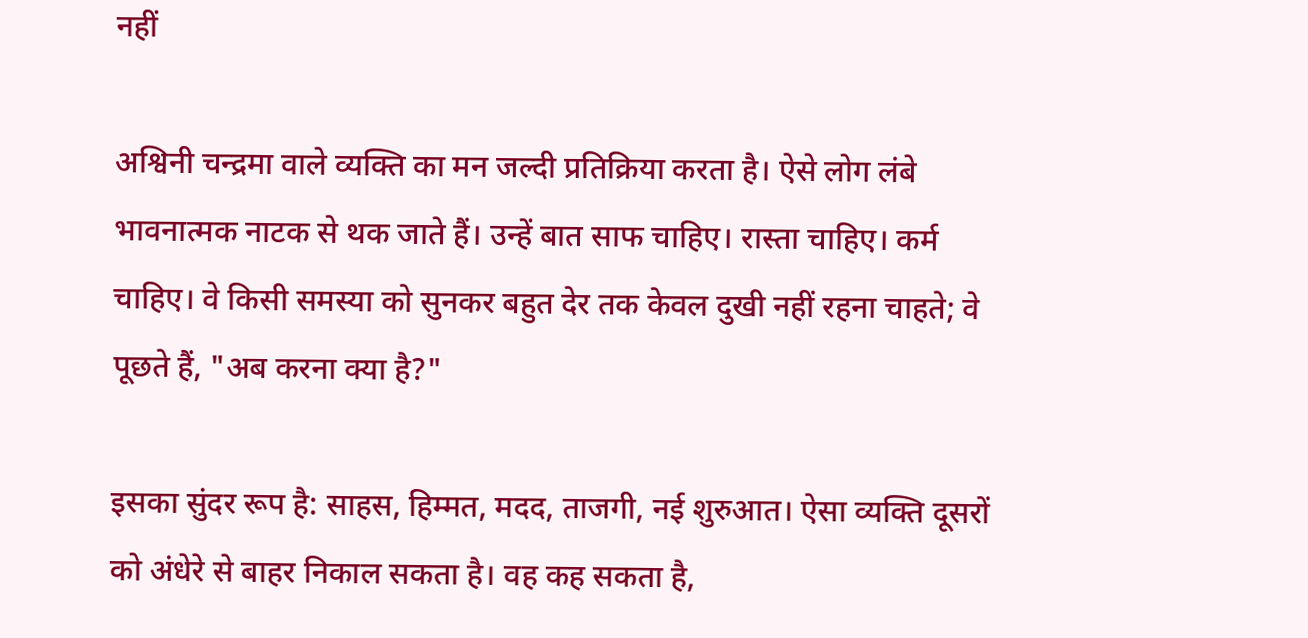नहीं

अश्विनी चन्द्रमा वाले व्यक्ति का मन जल्दी प्रतिक्रिया करता है। ऐसे लोग लंबे भावनात्मक नाटक से थक जाते हैं। उन्हें बात साफ चाहिए। रास्ता चाहिए। कर्म चाहिए। वे किसी समस्या को सुनकर बहुत देर तक केवल दुखी नहीं रहना चाहते; वे पूछते हैं, "अब करना क्या है?"

इसका सुंदर रूप है: साहस, हिम्मत, मदद, ताजगी, नई शुरुआत। ऐसा व्यक्ति दूसरों को अंधेरे से बाहर निकाल सकता है। वह कह सकता है,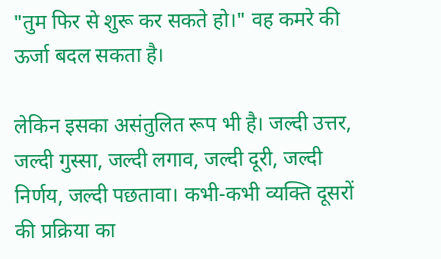"तुम फिर से शुरू कर सकते हो।" वह कमरे की ऊर्जा बदल सकता है।

लेकिन इसका असंतुलित रूप भी है। जल्दी उत्तर, जल्दी गुस्सा, जल्दी लगाव, जल्दी दूरी, जल्दी निर्णय, जल्दी पछतावा। कभी-कभी व्यक्ति दूसरों की प्रक्रिया का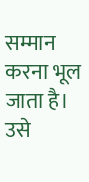सम्मान करना भूल जाता है। उसे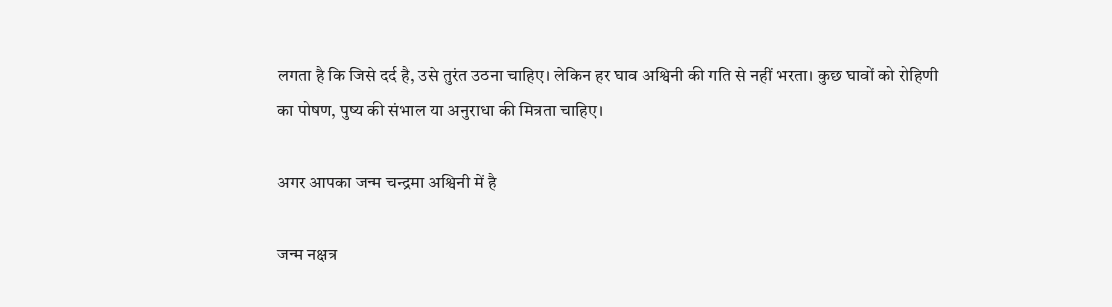लगता है कि जिसे दर्द है, उसे तुरंत उठना चाहिए। लेकिन हर घाव अश्विनी की गति से नहीं भरता। कुछ घावों को रोहिणी का पोषण, पुष्य की संभाल या अनुराधा की मित्रता चाहिए।

अगर आपका जन्म चन्द्रमा अश्विनी में है

जन्म नक्षत्र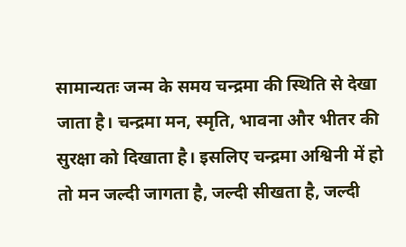सामान्यतः जन्म के समय चन्द्रमा की स्थिति से देखा जाता है। चन्द्रमा मन, स्मृति, भावना और भीतर की सुरक्षा को दिखाता है। इसलिए चन्द्रमा अश्विनी में हो तो मन जल्दी जागता है, जल्दी सीखता है, जल्दी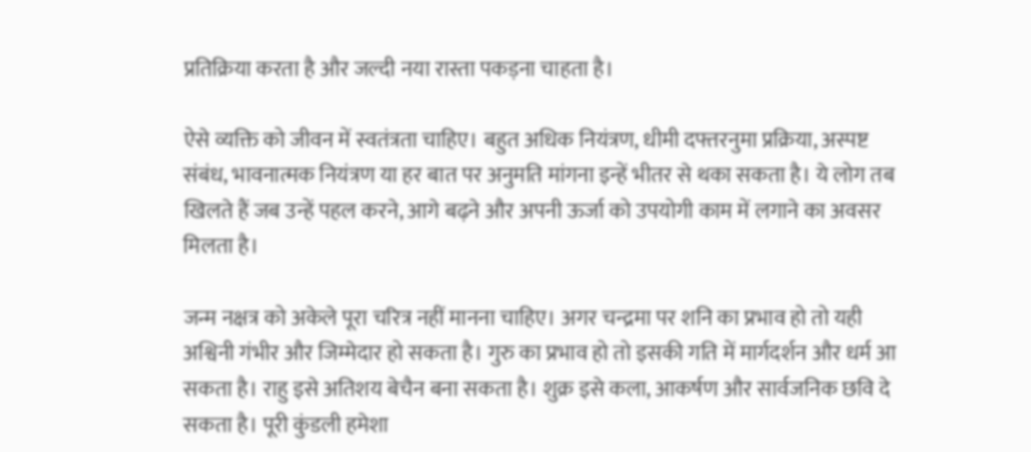प्रतिक्रिया करता है और जल्दी नया रास्ता पकड़ना चाहता है।

ऐसे व्यक्ति को जीवन में स्वतंत्रता चाहिए। बहुत अधिक नियंत्रण, धीमी दफ्तरनुमा प्रक्रिया, अस्पष्ट संबंध, भावनात्मक नियंत्रण या हर बात पर अनुमति मांगना इन्हें भीतर से थका सकता है। ये लोग तब खिलते हैं जब उन्हें पहल करने, आगे बढ़ने और अपनी ऊर्जा को उपयोगी काम में लगाने का अवसर मिलता है।

जन्म नक्षत्र को अकेले पूरा चरित्र नहीं मानना चाहिए। अगर चन्द्रमा पर शनि का प्रभाव हो तो यही अश्विनी गंभीर और जिम्मेदार हो सकता है। गुरु का प्रभाव हो तो इसकी गति में मार्गदर्शन और धर्म आ सकता है। राहु इसे अतिशय बेचैन बना सकता है। शुक्र इसे कला, आकर्षण और सार्वजनिक छवि दे सकता है। पूरी कुंडली हमेशा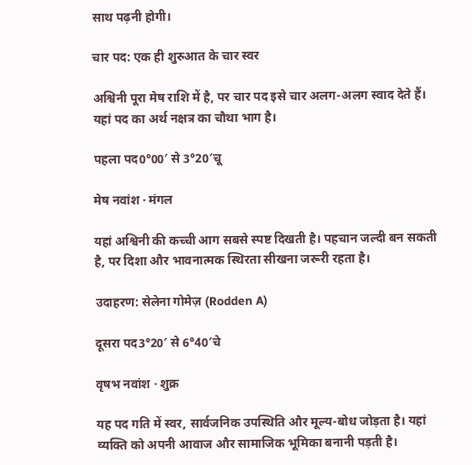साथ पढ़नी होगी।

चार पद: एक ही शुरुआत के चार स्वर

अश्विनी पूरा मेष राशि में है, पर चार पद इसे चार अलग-अलग स्वाद देते हैं। यहां पद का अर्थ नक्षत्र का चौथा भाग है।

पहला पद0°00′ से 3°20′चू

मेष नवांश · मंगल

यहां अश्विनी की कच्ची आग सबसे स्पष्ट दिखती है। पहचान जल्दी बन सकती है, पर दिशा और भावनात्मक स्थिरता सीखना जरूरी रहता है।

उदाहरण: सेलेना गोमेज़ (Rodden A)

दूसरा पद3°20′ से 6°40′चे

वृषभ नवांश · शुक्र

यह पद गति में स्वर, सार्वजनिक उपस्थिति और मूल्य-बोध जोड़ता है। यहां व्यक्ति को अपनी आवाज और सामाजिक भूमिका बनानी पड़ती है।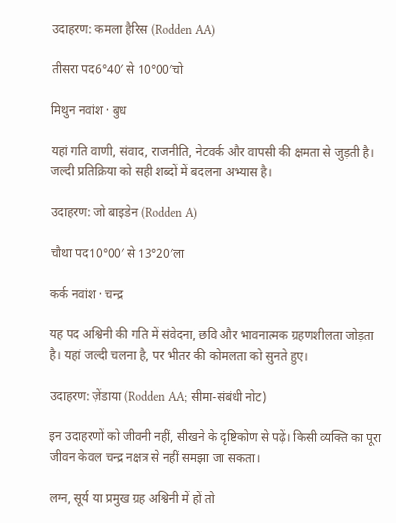उदाहरण: कमला हैरिस (Rodden AA)

तीसरा पद6°40′ से 10°00′चो

मिथुन नवांश · बुध

यहां गति वाणी, संवाद, राजनीति, नेटवर्क और वापसी की क्षमता से जुड़ती है। जल्दी प्रतिक्रिया को सही शब्दों में बदलना अभ्यास है।

उदाहरण: जो बाइडेन (Rodden A)

चौथा पद10°00′ से 13°20′ला

कर्क नवांश · चन्द्र

यह पद अश्विनी की गति में संवेदना, छवि और भावनात्मक ग्रहणशीलता जोड़ता है। यहां जल्दी चलना है, पर भीतर की कोमलता को सुनते हुए।

उदाहरण: ज़ेंडाया (Rodden AA; सीमा-संबंधी नोट)

इन उदाहरणों को जीवनी नहीं, सीखने के दृष्टिकोण से पढ़ें। किसी व्यक्ति का पूरा जीवन केवल चन्द्र नक्षत्र से नहीं समझा जा सकता।

लग्न, सूर्य या प्रमुख ग्रह अश्विनी में हों तो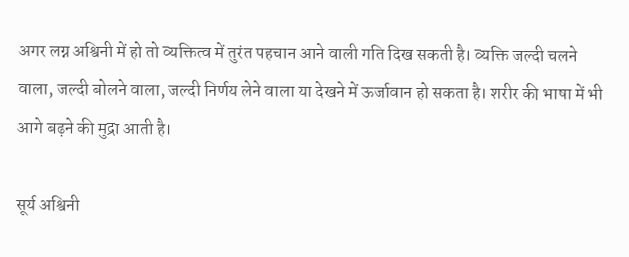अगर लग्न अश्विनी में हो तो व्यक्तित्व में तुरंत पहचान आने वाली गति दिख सकती है। व्यक्ति जल्दी चलने वाला, जल्दी बोलने वाला, जल्दी निर्णय लेने वाला या देखने में ऊर्जावान हो सकता है। शरीर की भाषा में भी आगे बढ़ने की मुद्रा आती है।

सूर्य अश्विनी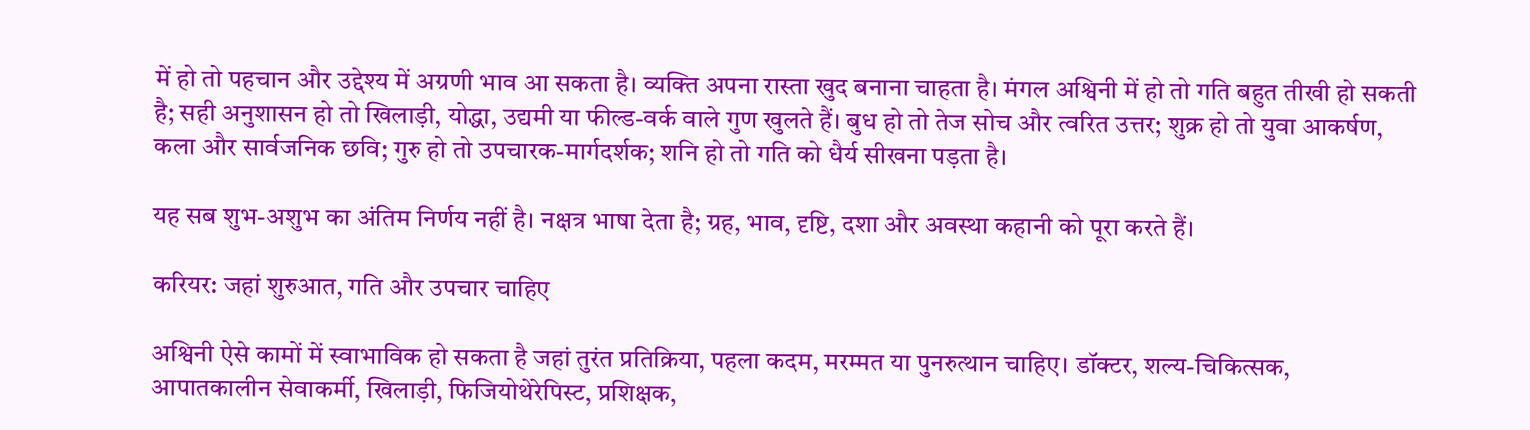में हो तो पहचान और उद्देश्य में अग्रणी भाव आ सकता है। व्यक्ति अपना रास्ता खुद बनाना चाहता है। मंगल अश्विनी में हो तो गति बहुत तीखी हो सकती है; सही अनुशासन हो तो खिलाड़ी, योद्धा, उद्यमी या फील्ड-वर्क वाले गुण खुलते हैं। बुध हो तो तेज सोच और त्वरित उत्तर; शुक्र हो तो युवा आकर्षण, कला और सार्वजनिक छवि; गुरु हो तो उपचारक-मार्गदर्शक; शनि हो तो गति को धैर्य सीखना पड़ता है।

यह सब शुभ-अशुभ का अंतिम निर्णय नहीं है। नक्षत्र भाषा देता है; ग्रह, भाव, दृष्टि, दशा और अवस्था कहानी को पूरा करते हैं।

करियर: जहां शुरुआत, गति और उपचार चाहिए

अश्विनी ऐसे कामों में स्वाभाविक हो सकता है जहां तुरंत प्रतिक्रिया, पहला कदम, मरम्मत या पुनरुत्थान चाहिए। डॉक्टर, शल्य-चिकित्सक, आपातकालीन सेवाकर्मी, खिलाड़ी, फिजियोथेरेपिस्ट, प्रशिक्षक,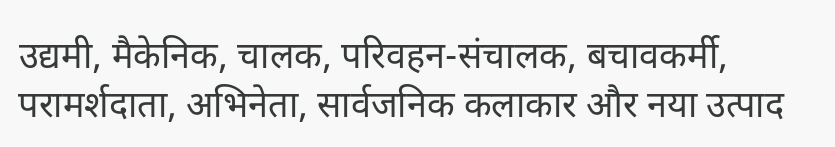उद्यमी, मैकेनिक, चालक, परिवहन-संचालक, बचावकर्मी, परामर्शदाता, अभिनेता, सार्वजनिक कलाकार और नया उत्पाद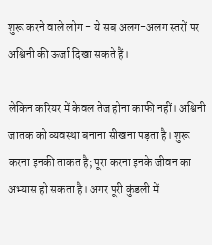शुरू करने वाले लोग - ये सब अलग-अलग स्तरों पर अश्विनी की ऊर्जा दिखा सकते हैं।

लेकिन करियर में केवल तेज होना काफी नहीं। अश्विनी जातक को व्यवस्था बनाना सीखना पड़ता है। शुरू करना इनकी ताकत है; पूरा करना इनके जीवन का अभ्यास हो सकता है। अगर पूरी कुंडली में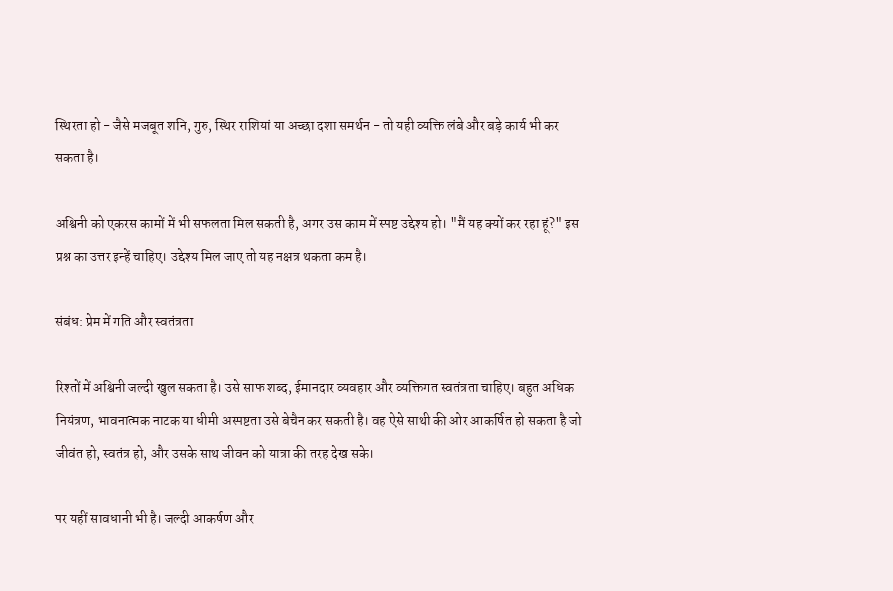स्थिरता हो - जैसे मजबूत शनि, गुरु, स्थिर राशियां या अच्छा दशा समर्थन - तो यही व्यक्ति लंबे और बड़े कार्य भी कर सकता है।

अश्विनी को एकरस कामों में भी सफलता मिल सकती है, अगर उस काम में स्पष्ट उद्देश्य हो। "मैं यह क्यों कर रहा हूं?" इस प्रश्न का उत्तर इन्हें चाहिए। उद्देश्य मिल जाए तो यह नक्षत्र थकता कम है।

संबंध: प्रेम में गति और स्वतंत्रता

रिश्तों में अश्विनी जल्दी खुल सकता है। उसे साफ शब्द, ईमानदार व्यवहार और व्यक्तिगत स्वतंत्रता चाहिए। बहुत अधिक नियंत्रण, भावनात्मक नाटक या धीमी अस्पष्टता उसे बेचैन कर सकती है। वह ऐसे साथी की ओर आकर्षित हो सकता है जो जीवंत हो, स्वतंत्र हो, और उसके साथ जीवन को यात्रा की तरह देख सके।

पर यहीं सावधानी भी है। जल्दी आकर्षण और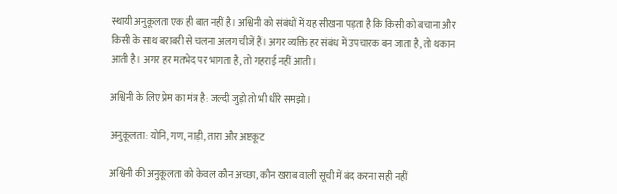स्थायी अनुकूलता एक ही बात नहीं है। अश्विनी को संबंधों में यह सीखना पड़ता है कि किसी को बचाना और किसी के साथ बराबरी से चलना अलग चीजें हैं। अगर व्यक्ति हर संबंध में उपचारक बन जाता है, तो थकान आती है। अगर हर मतभेद पर भागता है, तो गहराई नहीं आती।

अश्विनी के लिए प्रेम का मंत्र है: जल्दी जुड़ो तो भी धीरे समझो।

अनुकूलता: योनि, गण, नाड़ी, तारा और अष्टकूट

अश्विनी की अनुकूलता को केवल कौन अच्छा, कौन खराब वाली सूची में बंद करना सही नहीं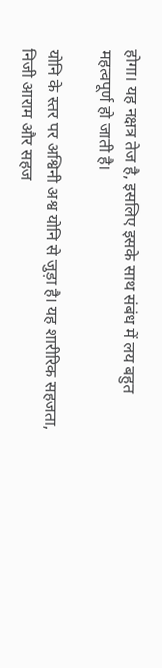होगा। यह नक्षत्र तेज है, इसलिए इसके साथ संबंध में लय बहुत महत्वपूर्ण हो जाती है।

योनि के स्तर पर अश्विनी अश्व योनि से जुड़ा है। यह शारीरिक सहजता, निजी आराम और सहज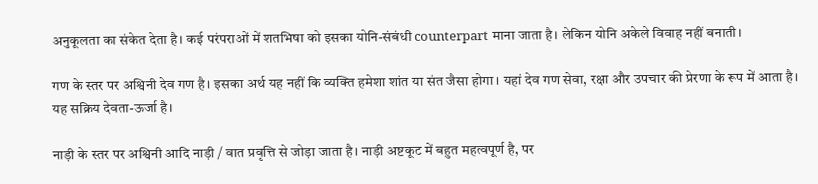अनुकूलता का संकेत देता है। कई परंपराओं में शतभिषा को इसका योनि-संबंधी counterpart माना जाता है। लेकिन योनि अकेले विवाह नहीं बनाती।

गण के स्तर पर अश्विनी देव गण है। इसका अर्थ यह नहीं कि व्यक्ति हमेशा शांत या संत जैसा होगा। यहां देव गण सेवा, रक्षा और उपचार की प्रेरणा के रूप में आता है। यह सक्रिय देवता-ऊर्जा है।

नाड़ी के स्तर पर अश्विनी आदि नाड़ी / वात प्रवृत्ति से जोड़ा जाता है। नाड़ी अष्टकूट में बहुत महत्वपूर्ण है, पर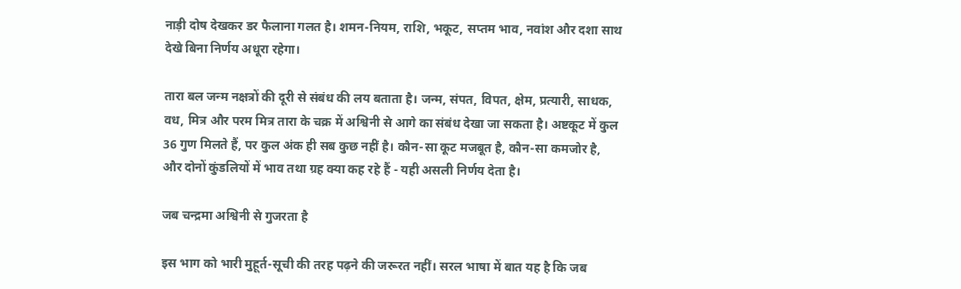नाड़ी दोष देखकर डर फैलाना गलत है। शमन-नियम, राशि, भकूट, सप्तम भाव, नवांश और दशा साथ देखे बिना निर्णय अधूरा रहेगा।

तारा बल जन्म नक्षत्रों की दूरी से संबंध की लय बताता है। जन्म, संपत, विपत, क्षेम, प्रत्यारी, साधक, वध, मित्र और परम मित्र तारा के चक्र में अश्विनी से आगे का संबंध देखा जा सकता है। अष्टकूट में कुल 36 गुण मिलते हैं, पर कुल अंक ही सब कुछ नहीं है। कौन-सा कूट मजबूत है, कौन-सा कमजोर है, और दोनों कुंडलियों में भाव तथा ग्रह क्या कह रहे हैं - यही असली निर्णय देता है।

जब चन्द्रमा अश्विनी से गुजरता है

इस भाग को भारी मुहूर्त-सूची की तरह पढ़ने की जरूरत नहीं। सरल भाषा में बात यह है कि जब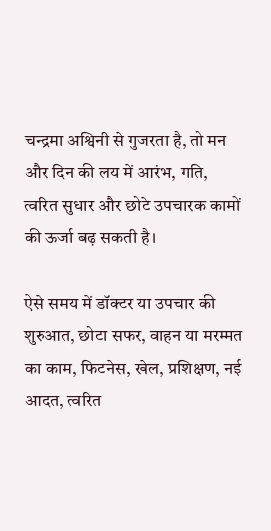चन्द्रमा अश्विनी से गुजरता है, तो मन और दिन की लय में आरंभ, गति, त्वरित सुधार और छोटे उपचारक कामों की ऊर्जा बढ़ सकती है।

ऐसे समय में डॉक्टर या उपचार की शुरुआत, छोटा सफर, वाहन या मरम्मत का काम, फिटनेस, खेल, प्रशिक्षण, नई आदत, त्वरित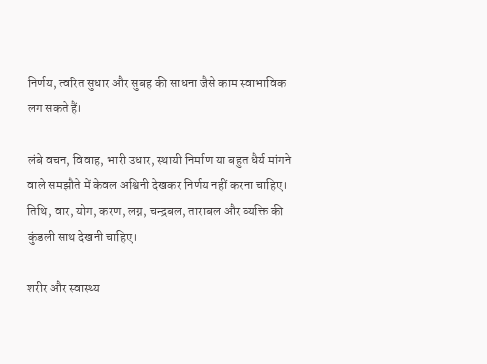निर्णय, त्वरित सुधार और सुबह की साधना जैसे काम स्वाभाविक लग सकते हैं।

लंबे वचन, विवाह, भारी उधार, स्थायी निर्माण या बहुत धैर्य मांगने वाले समझौते में केवल अश्विनी देखकर निर्णय नहीं करना चाहिए। तिथि, वार, योग, करण, लग्न, चन्द्रबल, ताराबल और व्यक्ति की कुंडली साथ देखनी चाहिए।

शरीर और स्वास्थ्य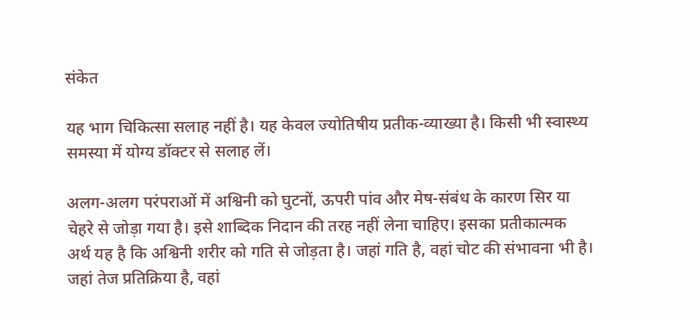संकेत

यह भाग चिकित्सा सलाह नहीं है। यह केवल ज्योतिषीय प्रतीक-व्याख्या है। किसी भी स्वास्थ्य समस्या में योग्य डॉक्टर से सलाह लें।

अलग-अलग परंपराओं में अश्विनी को घुटनों, ऊपरी पांव और मेष-संबंध के कारण सिर या चेहरे से जोड़ा गया है। इसे शाब्दिक निदान की तरह नहीं लेना चाहिए। इसका प्रतीकात्मक अर्थ यह है कि अश्विनी शरीर को गति से जोड़ता है। जहां गति है, वहां चोट की संभावना भी है। जहां तेज प्रतिक्रिया है, वहां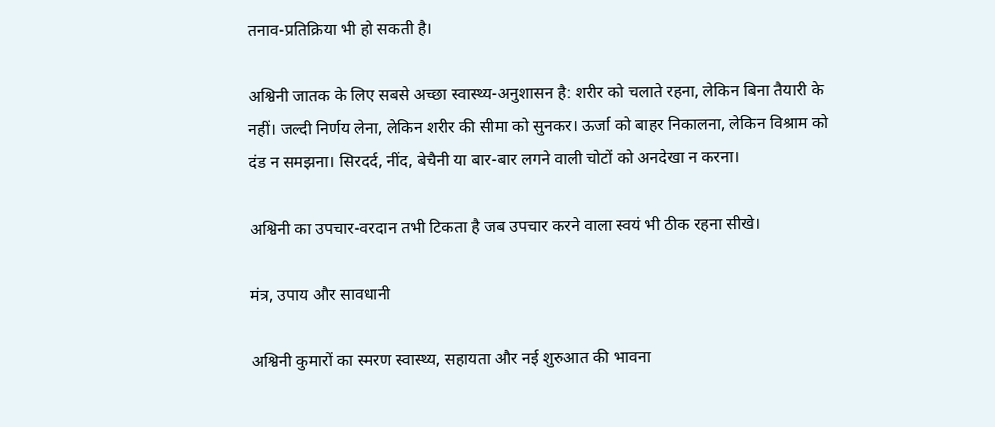तनाव-प्रतिक्रिया भी हो सकती है।

अश्विनी जातक के लिए सबसे अच्छा स्वास्थ्य-अनुशासन है: शरीर को चलाते रहना, लेकिन बिना तैयारी के नहीं। जल्दी निर्णय लेना, लेकिन शरीर की सीमा को सुनकर। ऊर्जा को बाहर निकालना, लेकिन विश्राम को दंड न समझना। सिरदर्द, नींद, बेचैनी या बार-बार लगने वाली चोटों को अनदेखा न करना।

अश्विनी का उपचार-वरदान तभी टिकता है जब उपचार करने वाला स्वयं भी ठीक रहना सीखे।

मंत्र, उपाय और सावधानी

अश्विनी कुमारों का स्मरण स्वास्थ्य, सहायता और नई शुरुआत की भावना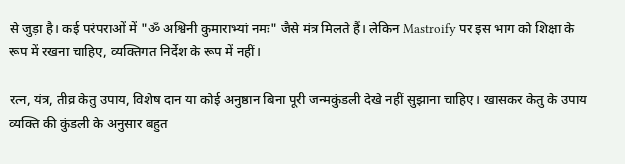से जुड़ा है। कई परंपराओं में "ॐ अश्विनी कुमाराभ्यां नमः" जैसे मंत्र मिलते हैं। लेकिन Mastroify पर इस भाग को शिक्षा के रूप में रखना चाहिए, व्यक्तिगत निर्देश के रूप में नहीं।

रत्न, यंत्र, तीव्र केतु उपाय, विशेष दान या कोई अनुष्ठान बिना पूरी जन्मकुंडली देखे नहीं सुझाना चाहिए। खासकर केतु के उपाय व्यक्ति की कुंडली के अनुसार बहुत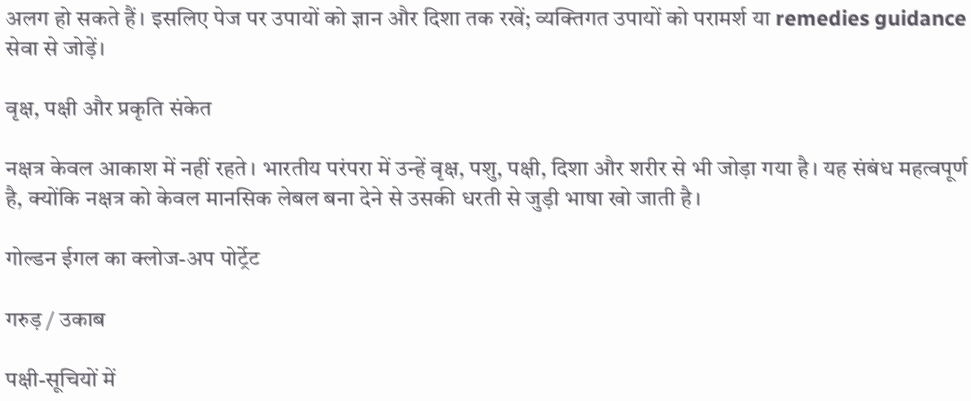अलग हो सकते हैं। इसलिए पेज पर उपायों को ज्ञान और दिशा तक रखें; व्यक्तिगत उपायों को परामर्श या remedies guidance सेवा से जोड़ें।

वृक्ष, पक्षी और प्रकृति संकेत

नक्षत्र केवल आकाश में नहीं रहते। भारतीय परंपरा में उन्हें वृक्ष, पशु, पक्षी, दिशा और शरीर से भी जोड़ा गया है। यह संबंध महत्वपूर्ण है, क्योंकि नक्षत्र को केवल मानसिक लेबल बना देने से उसकी धरती से जुड़ी भाषा खो जाती है।

गोल्डन ईगल का क्लोज-अप पोर्ट्रेट

गरुड़ / उकाब

पक्षी-सूचियों में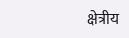क्षेत्रीय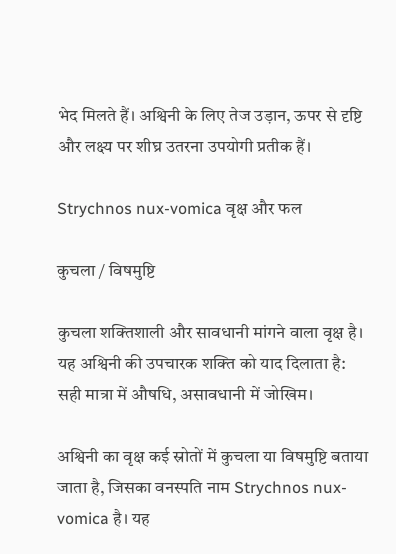भेद मिलते हैं। अश्विनी के लिए तेज उड़ान, ऊपर से दृष्टि और लक्ष्य पर शीघ्र उतरना उपयोगी प्रतीक हैं।

Strychnos nux-vomica वृक्ष और फल

कुचला / विषमुष्टि

कुचला शक्तिशाली और सावधानी मांगने वाला वृक्ष है। यह अश्विनी की उपचारक शक्ति को याद दिलाता है: सही मात्रा में औषधि, असावधानी में जोखिम।

अश्विनी का वृक्ष कई स्रोतों में कुचला या विषमुष्टि बताया जाता है, जिसका वनस्पति नाम Strychnos nux-vomica है। यह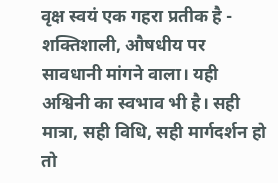वृक्ष स्वयं एक गहरा प्रतीक है - शक्तिशाली, औषधीय पर सावधानी मांगने वाला। यही अश्विनी का स्वभाव भी है। सही मात्रा, सही विधि, सही मार्गदर्शन हो तो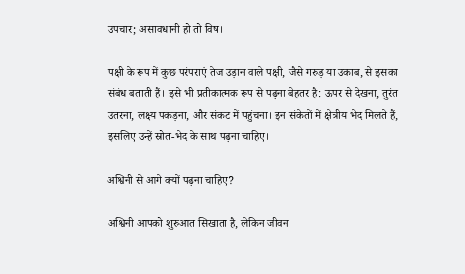उपचार; असावधानी हो तो विष।

पक्षी के रूप में कुछ परंपराएं तेज उड़ान वाले पक्षी, जैसे गरुड़ या उकाब, से इसका संबंध बताती हैं। इसे भी प्रतीकात्मक रूप से पढ़ना बेहतर है: ऊपर से देखना, तुरंत उतरना, लक्ष्य पकड़ना, और संकट में पहुंचना। इन संकेतों में क्षेत्रीय भेद मिलते हैं, इसलिए उन्हें स्रोत-भेद के साथ पढ़ना चाहिए।

अश्विनी से आगे क्यों पढ़ना चाहिए?

अश्विनी आपको शुरुआत सिखाता है, लेकिन जीवन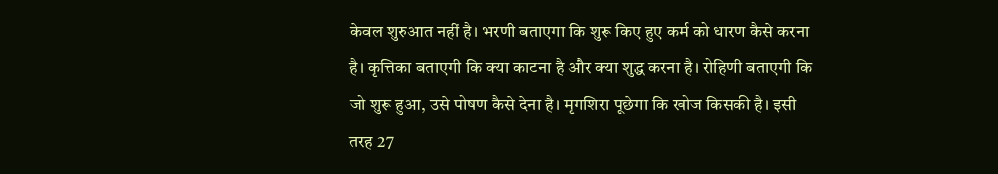केवल शुरुआत नहीं है। भरणी बताएगा कि शुरू किए हुए कर्म को धारण कैसे करना है। कृत्तिका बताएगी कि क्या काटना है और क्या शुद्ध करना है। रोहिणी बताएगी कि जो शुरू हुआ, उसे पोषण कैसे देना है। मृगशिरा पूछेगा कि खोज किसकी है। इसी तरह 27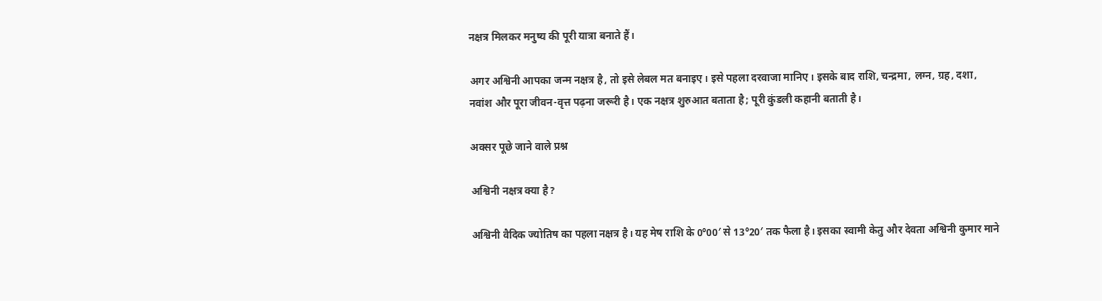नक्षत्र मिलकर मनुष्य की पूरी यात्रा बनाते हैं।

अगर अश्विनी आपका जन्म नक्षत्र है, तो इसे लेबल मत बनाइए। इसे पहला दरवाजा मानिए। इसके बाद राशि, चन्द्रमा, लग्न, ग्रह, दशा, नवांश और पूरा जीवन-वृत्त पढ़ना जरूरी है। एक नक्षत्र शुरुआत बताता है; पूरी कुंडली कहानी बताती है।

अक्सर पूछे जाने वाले प्रश्न

अश्विनी नक्षत्र क्या है?

अश्विनी वैदिक ज्योतिष का पहला नक्षत्र है। यह मेष राशि के 0°00′ से 13°20′ तक फैला है। इसका स्वामी केतु और देवता अश्विनी कुमार माने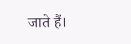जाते हैं।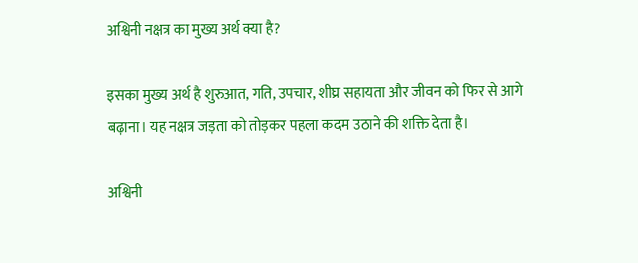अश्विनी नक्षत्र का मुख्य अर्थ क्या है?

इसका मुख्य अर्थ है शुरुआत, गति, उपचार, शीघ्र सहायता और जीवन को फिर से आगे बढ़ाना। यह नक्षत्र जड़ता को तोड़कर पहला कदम उठाने की शक्ति देता है।

अश्विनी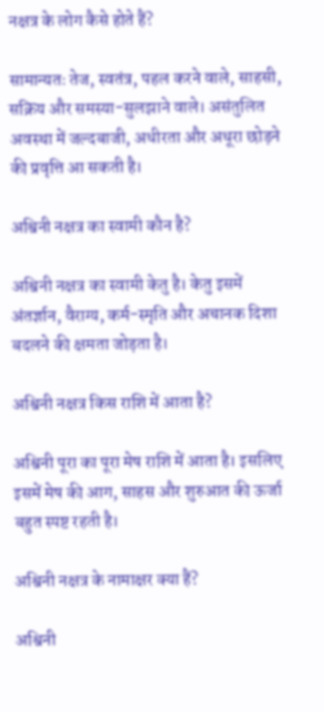नक्षत्र के लोग कैसे होते हैं?

सामान्यतः तेज, स्वतंत्र, पहल करने वाले, साहसी, सक्रिय और समस्या-सुलझाने वाले। असंतुलित अवस्था में जल्दबाजी, अधीरता और अधूरा छोड़ने की प्रवृत्ति आ सकती है।

अश्विनी नक्षत्र का स्वामी कौन है?

अश्विनी नक्षत्र का स्वामी केतु है। केतु इसमें अंतर्ज्ञान, वैराग्य, कर्म-स्मृति और अचानक दिशा बदलने की क्षमता जोड़ता है।

अश्विनी नक्षत्र किस राशि में आता है?

अश्विनी पूरा का पूरा मेष राशि में आता है। इसलिए इसमें मेष की आग, साहस और शुरुआत की ऊर्जा बहुत स्पष्ट रहती है।

अश्विनी नक्षत्र के नामाक्षर क्या हैं?

अश्विनी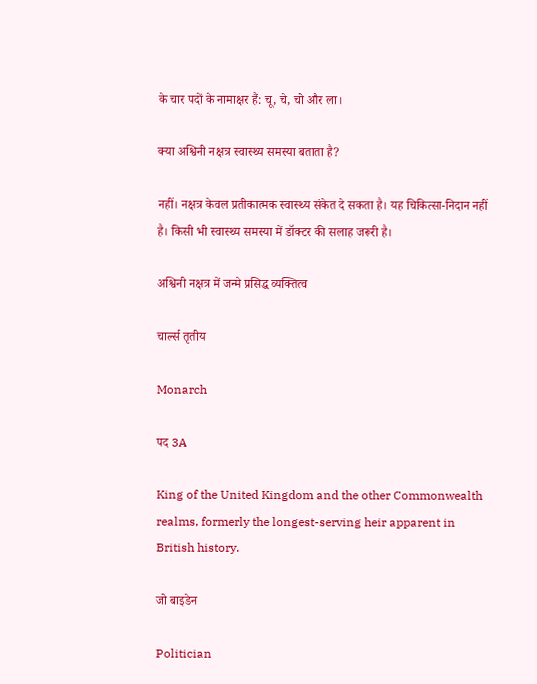के चार पदों के नामाक्षर हैं: चू, चे, चो और ला।

क्या अश्विनी नक्षत्र स्वास्थ्य समस्या बताता है?

नहीं। नक्षत्र केवल प्रतीकात्मक स्वास्थ्य संकेत दे सकता है। यह चिकित्सा-निदान नहीं है। किसी भी स्वास्थ्य समस्या में डॉक्टर की सलाह जरूरी है।

अश्विनी नक्षत्र में जन्मे प्रसिद्ध व्यक्तित्व

चार्ल्स तृतीय

Monarch

पद 3A

King of the United Kingdom and the other Commonwealth realms, formerly the longest-serving heir apparent in British history.

जो बाइडेन

Politician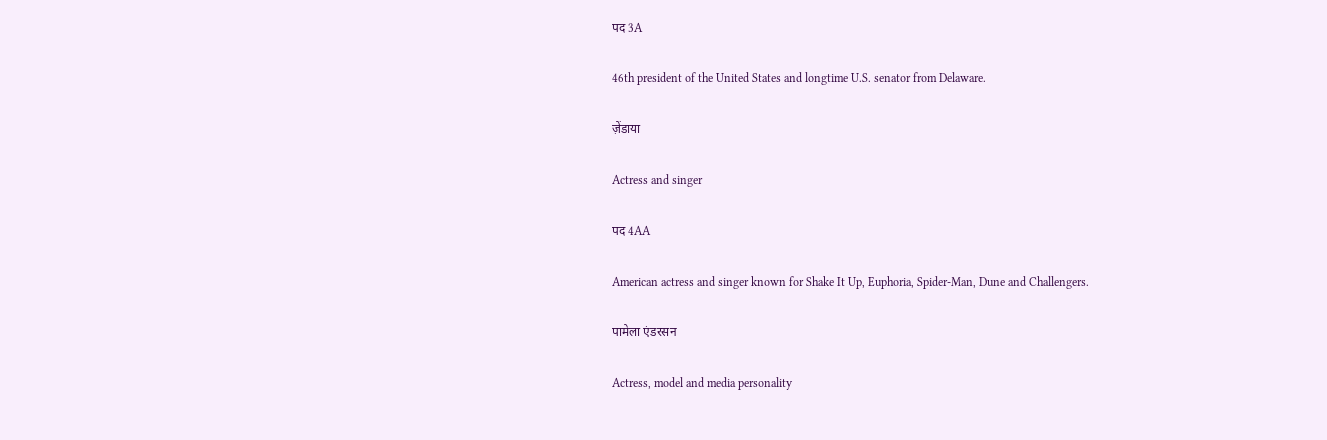पद 3A

46th president of the United States and longtime U.S. senator from Delaware.

ज़ेंडाया

Actress and singer

पद 4AA

American actress and singer known for Shake It Up, Euphoria, Spider-Man, Dune and Challengers.

पामेला एंडरसन

Actress, model and media personality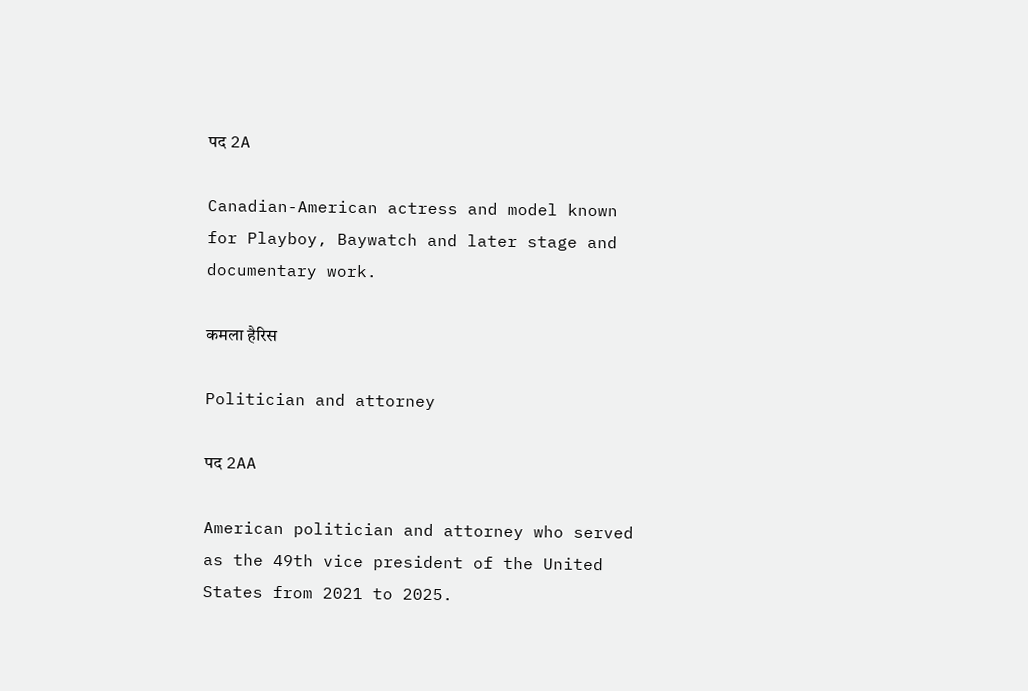पद 2A

Canadian-American actress and model known for Playboy, Baywatch and later stage and documentary work.

कमला हैरिस

Politician and attorney

पद 2AA

American politician and attorney who served as the 49th vice president of the United States from 2021 to 2025.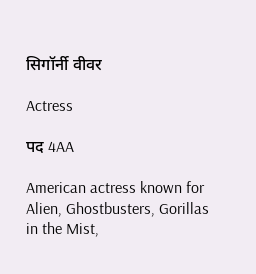सिगॉर्नी वीवर

Actress

पद 4AA

American actress known for Alien, Ghostbusters, Gorillas in the Mist,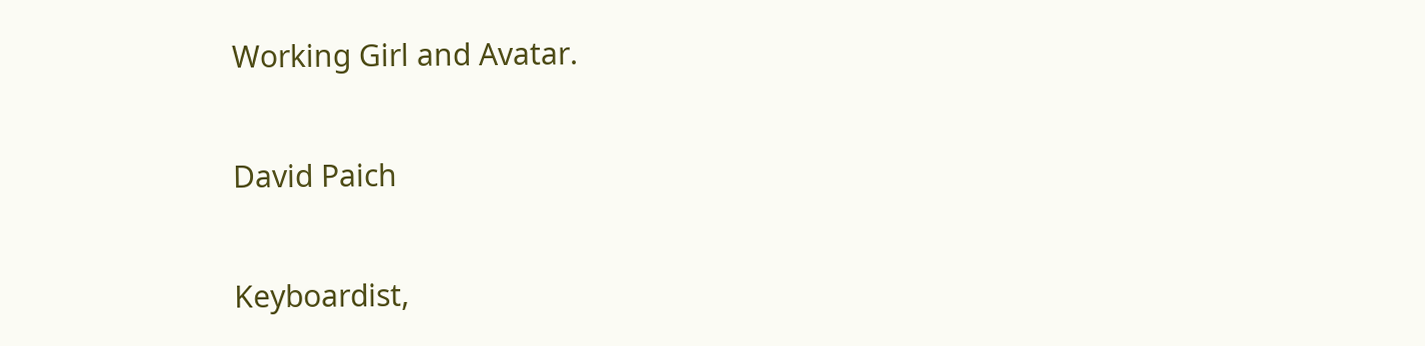Working Girl and Avatar.

David Paich

Keyboardist,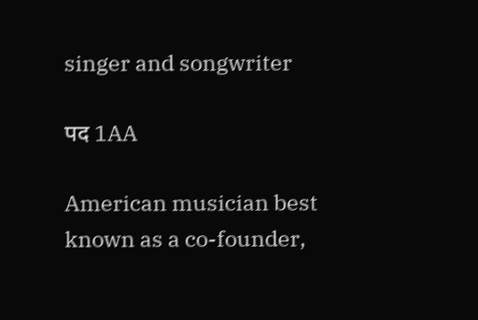singer and songwriter

पद 1AA

American musician best known as a co-founder,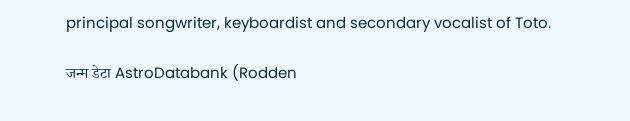principal songwriter, keyboardist and secondary vocalist of Toto.

जन्म डेटा AstroDatabank (Rodden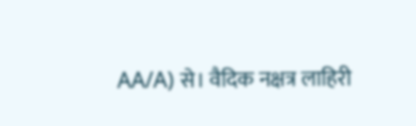AA/A) से। वैदिक नक्षत्र लाहिरी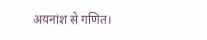अयनांश से गणित।